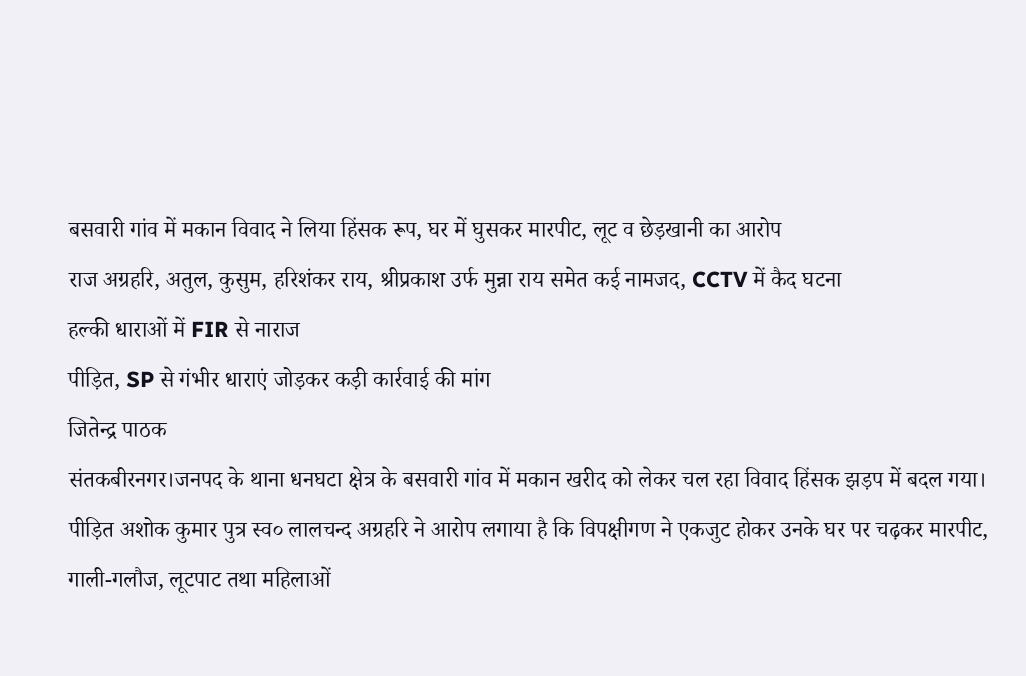बसवारी गांव में मकान विवाद ने लिया हिंसक रूप, घर में घुसकर मारपीट, लूट व छेड़खानी का आरोप
राज अग्रहरि, अतुल, कुसुम, हरिशंकर राय, श्रीप्रकाश उर्फ मुन्ना राय समेत कई नामजद, CCTV में कैद घटना
हल्की धाराओं में FIR से नाराज
पीड़ित, SP से गंभीर धाराएं जोड़कर कड़ी कार्रवाई की मांग
जितेन्द्र पाठक
संतकबीरनगर।जनपद के थाना धनघटा क्षेत्र के बसवारी गांव में मकान खरीद को लेकर चल रहा विवाद हिंसक झड़प में बदल गया। पीड़ित अशोक कुमार पुत्र स्व० लालचन्द अग्रहरि ने आरोप लगाया है कि विपक्षीगण ने एकजुट होकर उनके घर पर चढ़कर मारपीट, गाली-गलौज, लूटपाट तथा महिलाओं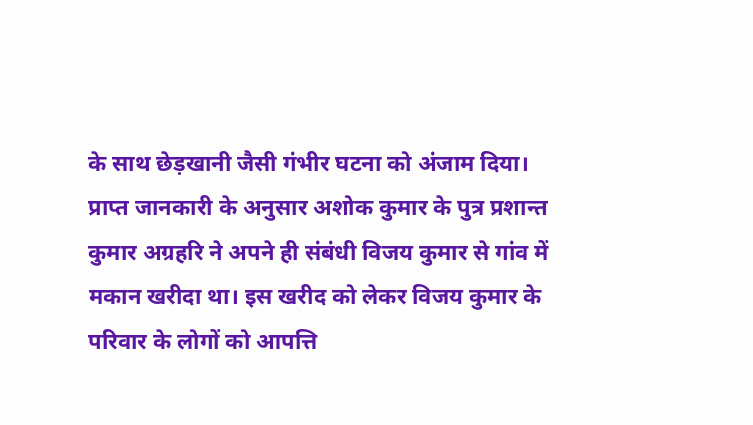के साथ छेड़खानी जैसी गंभीर घटना को अंजाम दिया।
प्राप्त जानकारी के अनुसार अशोक कुमार के पुत्र प्रशान्त कुमार अग्रहरि ने अपने ही संबंधी विजय कुमार से गांव में मकान खरीदा था। इस खरीद को लेकर विजय कुमार के परिवार के लोगों को आपत्ति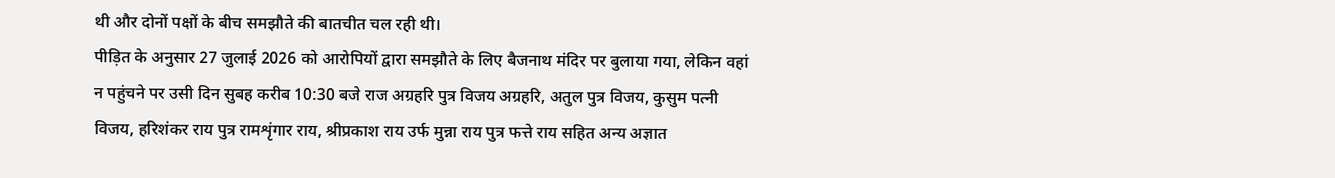थी और दोनों पक्षों के बीच समझौते की बातचीत चल रही थी।
पीड़ित के अनुसार 27 जुलाई 2026 को आरोपियों द्वारा समझौते के लिए बैजनाथ मंदिर पर बुलाया गया, लेकिन वहां न पहुंचने पर उसी दिन सुबह करीब 10:30 बजे राज अग्रहरि पुत्र विजय अग्रहरि, अतुल पुत्र विजय, कुसुम पत्नी विजय, हरिशंकर राय पुत्र रामशृंगार राय, श्रीप्रकाश राय उर्फ मुन्ना राय पुत्र फत्ते राय सहित अन्य अज्ञात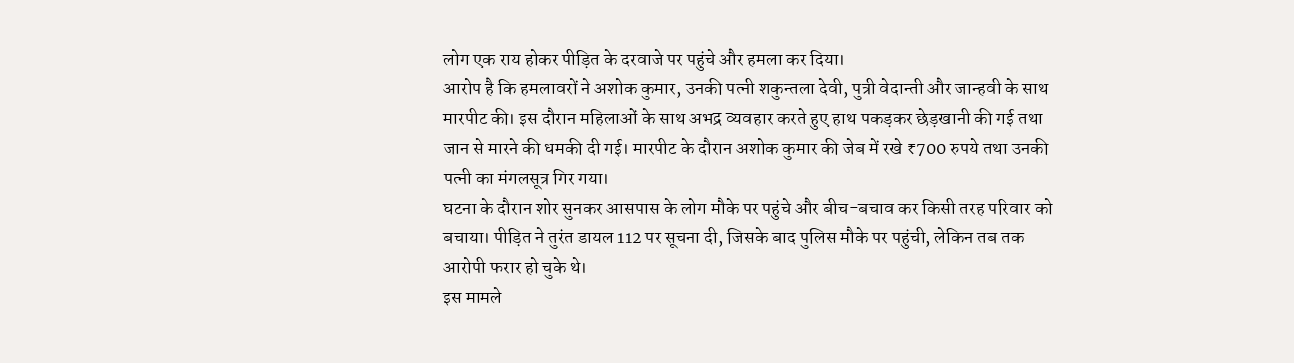लोग एक राय होकर पीड़ित के दरवाजे पर पहुंचे और हमला कर दिया।
आरोप है कि हमलावरों ने अशोक कुमार, उनकी पत्नी शकुन्तला देवी, पुत्री वेदान्ती और जान्हवी के साथ मारपीट की। इस दौरान महिलाओं के साथ अभद्र व्यवहार करते हुए हाथ पकड़कर छेड़खानी की गई तथा जान से मारने की धमकी दी गई। मारपीट के दौरान अशोक कुमार की जेब में रखे ₹700 रुपये तथा उनकी पत्नी का मंगलसूत्र गिर गया।
घटना के दौरान शोर सुनकर आसपास के लोग मौके पर पहुंचे और बीच-बचाव कर किसी तरह परिवार को बचाया। पीड़ित ने तुरंत डायल 112 पर सूचना दी, जिसके बाद पुलिस मौके पर पहुंची, लेकिन तब तक आरोपी फरार हो चुके थे।
इस मामले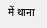में थाना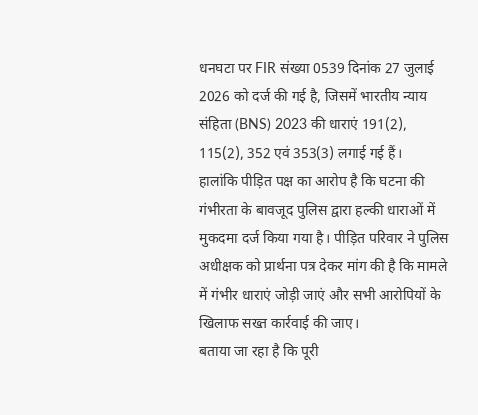धनघटा पर FIR संख्या 0539 दिनांक 27 जुलाई 2026 को दर्ज की गई है, जिसमें भारतीय न्याय संहिता (BNS) 2023 की धाराएं 191(2), 115(2), 352 एवं 353(3) लगाई गई हैं।
हालांकि पीड़ित पक्ष का आरोप है कि घटना की गंभीरता के बावजूद पुलिस द्वारा हल्की धाराओं में मुकदमा दर्ज किया गया है। पीड़ित परिवार ने पुलिस अधीक्षक को प्रार्थना पत्र देकर मांग की है कि मामले में गंभीर धाराएं जोड़ी जाएं और सभी आरोपियों के खिलाफ सख्त कार्रवाई की जाए।
बताया जा रहा है कि पूरी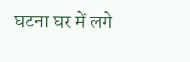घटना घर में लगे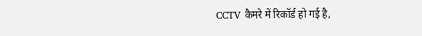CCTV कैमरे में रिकॉर्ड हो गई है,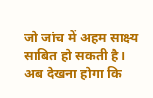जो जांच में अहम साक्ष्य साबित हो सकती है।
अब देखना होगा कि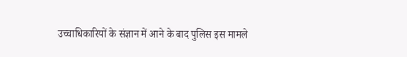उच्चाधिकारियों के संज्ञान में आने के बाद पुलिस इस मामले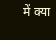में क्या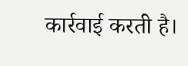कार्रवाई करती है।